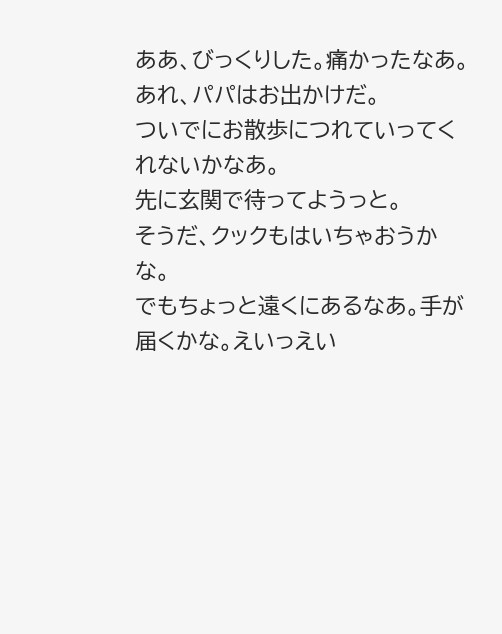ああ、びっくりした。痛かったなあ。
あれ、パパはお出かけだ。
ついでにお散歩につれていってくれないかなあ。
先に玄関で待ってようっと。
そうだ、クックもはいちゃおうかな。
でもちょっと遠くにあるなあ。手が届くかな。えいっえい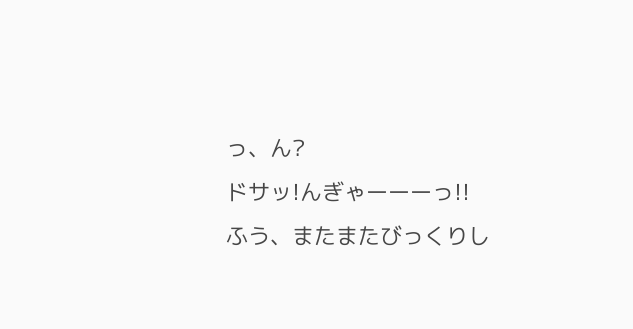っ、ん?
ドサッ!んぎゃーーーっ!!
ふう、またまたびっくりし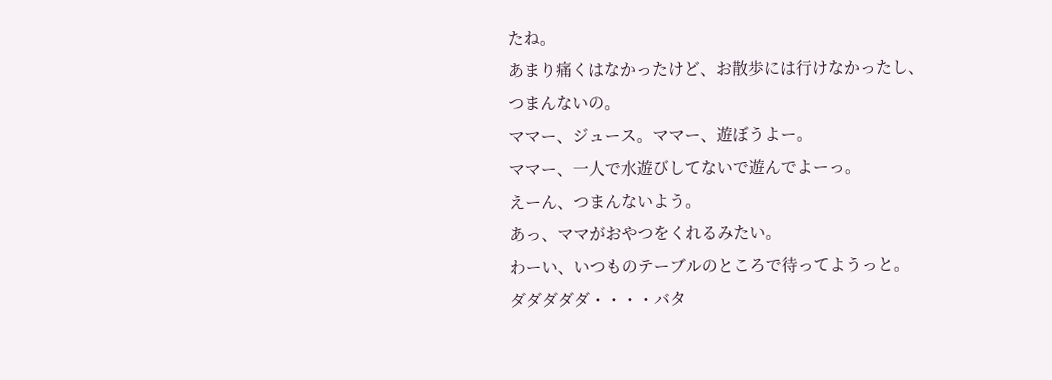たね。
あまり痛くはなかったけど、お散歩には行けなかったし、つまんないの。
ママー、ジュース。ママー、遊ぼうよー。
ママー、一人で水遊びしてないで遊んでよーっ。
えーん、つまんないよう。
あっ、ママがおやつをくれるみたい。
わーい、いつものテーブルのところで待ってようっと。
ダダダダダ・・・・バタ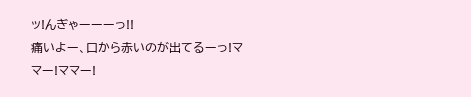ッ!んぎゃーーーっ!!
痛いよー、口から赤いのが出てるーっ!ママー!ママー!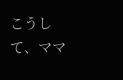こうして、ママ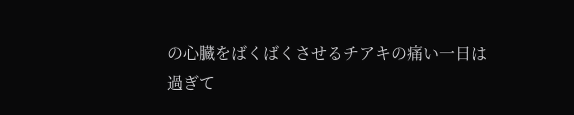の心臓をばくばくさせるチアキの痛い一日は
過ぎて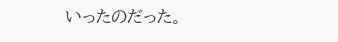いったのだった。